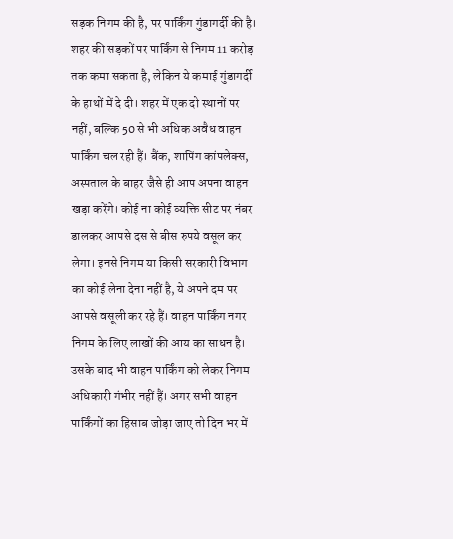सड़क निगम की है, पर पार्किंग गुंडागर्दी की है। शहर की सड़कों पर पार्किंग से निगम 11 करोड़ तक कमा सकता है, लेकिन ये कमाई गुंडागर्दी के हाथों में दे दी। शहर में एक दो स्थानों पर नहीं, बल्कि 50 से भी अधिक अवैध वाहन पार्किंग चल रही हैं। बैंक, शापिंग कांपलेक्स, अस्पताल के बाहर जैसे ही आप अपना वाहन खड़ा करेंगे। कोई ना कोई व्यक्ति सीट पर नंबर डालकर आपसे दस से बीस रुपये वसूल कर लेगा। इनसे निगम या किसी सरकारी विभाग का कोई लेना देना नहीं है, ये अपने दम पर आपसे वसूली कर रहे हैं। वाहन पार्किंग नगर निगम के लिए लाखों की आय का साधन है। उसके बाद भी वाहन पार्किंग को लेकर निगम अधिकारी गंभीर नहीं हैं। अगर सभी वाहन पार्किंगों का हिसाब जोड़ा जाए तो दिन भर में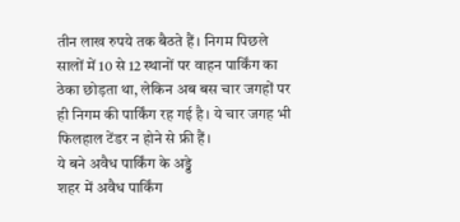तीन लाख रुपये तक बैठते हैं। निगम पिछले सालों में 10 से 12 स्थानों पर वाहन पार्किंग का ठेका छोड़ता था, लेकिन अब बस चार जगहों पर ही निगम की पार्किंग रह गई है। ये चार जगह भी फिलहाल टेंडर न होने से फ्री हैं।
ये बने अवैध पार्किंग के अड्डे
शहर में अवैध पार्किंग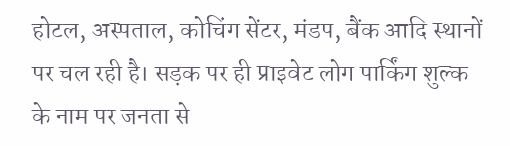होटल, अस्पताल, कोचिंग सेंटर, मंडप, बैंक आदि स्थानों पर चल रही है। सड़क पर ही प्राइवेट लोग पार्किंग शुल्क के नाम पर जनता से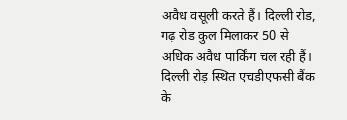अवैध वसूली करते हैं। दिल्ली रोड, गढ़ रोड कुल मिलाकर 50 से अधिक अवैध पार्किंग चल रही हैं। दिल्ली रोड़ स्थित एचडीएफसी बैंक के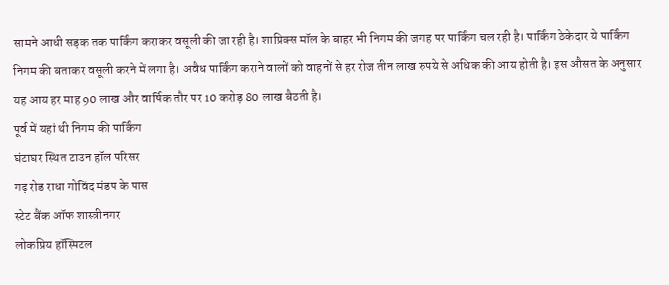सामने आधी सड़क तक पार्किंग कराकर वसूली की जा रही है। शाप्रिक्स मॉल के बाहर भी निगम की जगह पर पार्किंग चल रही है। पार्किंग ठेकेदार ये पार्किंग निगम की बताकर वसूली करने में लगा है। अवैध पार्किंग कराने वालों को वाहनों से हर रोज तीन लाख रुपये से अधिक की आय होती है। इस औसत के अनुसार यह आय हर माह 90 लाख और वार्षिक तौर पर 10 करोड़ 80 लाख बैठती है।
पूर्व में यहां थी निगम की पार्किंग
घंटाघर स्थित टाउन हॉल परिसर
गढ़ रोड राधा गोविंद मंडप के पास
स्टेट बैंक ऑफ शास्त्रीनगर
लोकप्रिय हॉस्पिटल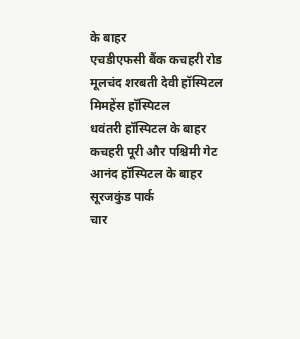के बाहर
एचडीएफसी बैंक कचहरी रोड
मूलचंद शरबती देवी हॉस्पिटल
मिमहेंस हॉस्पिटल
धवंतरी हॉस्पिटल के बाहर
कचहरी पूरी और पश्चिमी गेट
आनंद हॉस्पिटल के बाहर
सूरजकुंड पार्क
चार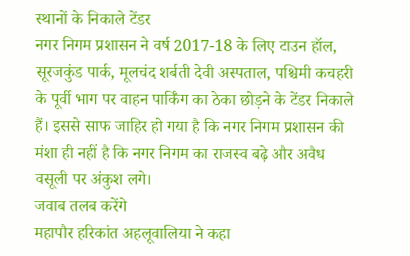स्थानों के निकाले टेंडर
नगर निगम प्रशासन ने वर्ष 2017-18 के लिए टाउन हॉल, सूरजकुंड पार्क, मूलचंद शर्बती देवी अस्पताल, पश्चिमी कचहरी के पूर्वी भाग पर वाहन पार्किँग का ठेका छोड़ने के टेंडर निकाले हैं। इससे साफ जाहिर हो गया है कि नगर निगम प्रशासन की मंशा ही नहीं है कि नगर निगम का राजस्व बढ़े और अवैध वसूली पर अंकुश लगे।
जवाब तलब करेंगे
महापौर हरिकांत अहलूवालिया ने कहा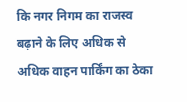कि नगर निगम का राजस्व बढ़ाने के लिए अधिक से अधिक वाहन पार्किंग का ठेका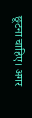छूटना चाहिए। अगर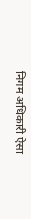निगम अधिकारी ऐसा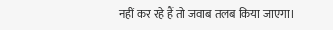नहीं कर रहे हैं तो जवाब तलब किया जाएगा।